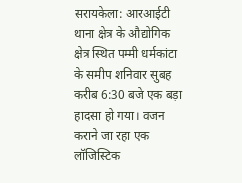सरायकेला: आरआईटी थाना क्षेत्र के औद्योगिक क्षेत्र स्थित पम्मी धर्मकांटा के समीप शनिवार सुबह करीब 6:30 बजे एक बड़ा हादसा हो गया। वजन कराने जा रहा एक लॉजिस्टिक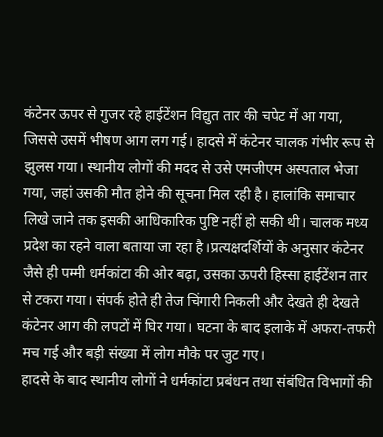कंटेनर ऊपर से गुजर रहे हाईटेंशन विद्युत तार की चपेट में आ गया, जिससे उसमें भीषण आग लग गई। हादसे में कंटेनर चालक गंभीर रूप से झुलस गया। स्थानीय लोगों की मदद से उसे एमजीएम अस्पताल भेजा गया, जहां उसकी मौत होने की सूचना मिल रही है। हालांकि समाचार लिखे जाने तक इसकी आधिकारिक पुष्टि नहीं हो सकी थी। चालक मध्य प्रदेश का रहने वाला बताया जा रहा है।प्रत्यक्षदर्शियों के अनुसार कंटेनर जैसे ही पम्मी धर्मकांटा की ओर बढ़ा, उसका ऊपरी हिस्सा हाईटेंशन तार से टकरा गया। संपर्क होते ही तेज चिंगारी निकली और देखते ही देखते कंटेनर आग की लपटों में घिर गया। घटना के बाद इलाके में अफरा-तफरी मच गई और बड़ी संख्या में लोग मौके पर जुट गए।
हादसे के बाद स्थानीय लोगों ने धर्मकांटा प्रबंधन तथा संबंधित विभागों की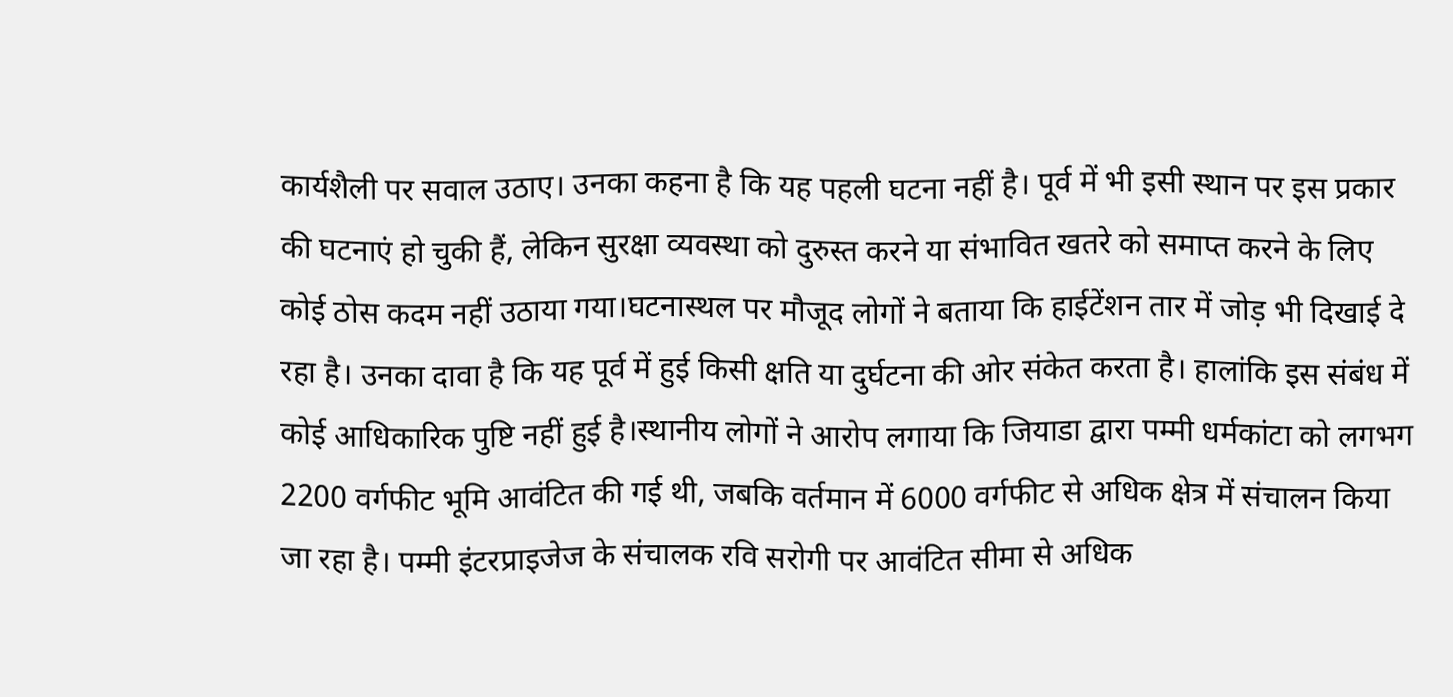कार्यशैली पर सवाल उठाए। उनका कहना है कि यह पहली घटना नहीं है। पूर्व में भी इसी स्थान पर इस प्रकार की घटनाएं हो चुकी हैं, लेकिन सुरक्षा व्यवस्था को दुरुस्त करने या संभावित खतरे को समाप्त करने के लिए कोई ठोस कदम नहीं उठाया गया।घटनास्थल पर मौजूद लोगों ने बताया कि हाईटेंशन तार में जोड़ भी दिखाई दे रहा है। उनका दावा है कि यह पूर्व में हुई किसी क्षति या दुर्घटना की ओर संकेत करता है। हालांकि इस संबंध में कोई आधिकारिक पुष्टि नहीं हुई है।स्थानीय लोगों ने आरोप लगाया कि जियाडा द्वारा पम्मी धर्मकांटा को लगभग 2200 वर्गफीट भूमि आवंटित की गई थी, जबकि वर्तमान में 6000 वर्गफीट से अधिक क्षेत्र में संचालन किया जा रहा है। पम्मी इंटरप्राइजेज के संचालक रवि सरोगी पर आवंटित सीमा से अधिक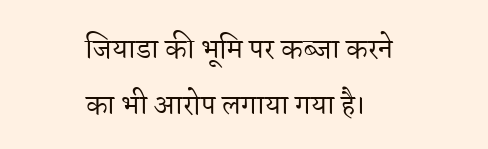जियाडा की भूमि पर कब्जा करने का भी आरोप लगाया गया है।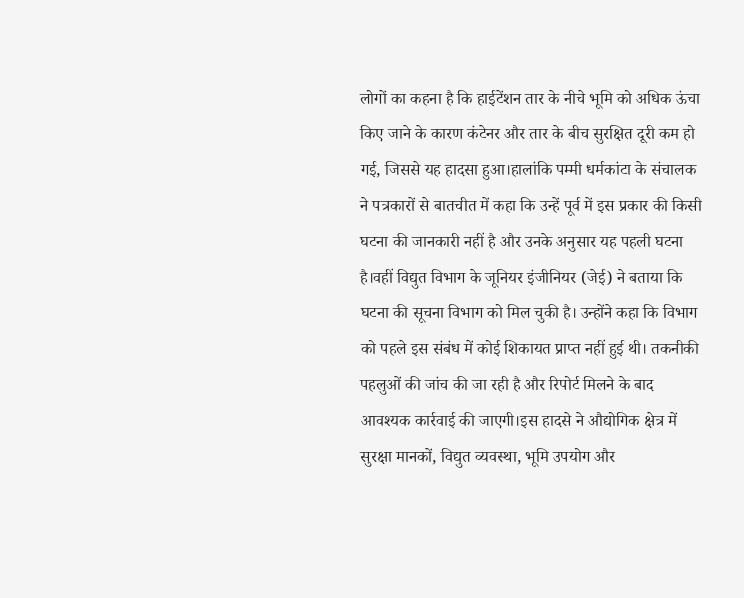लोगों का कहना है कि हाईटेंशन तार के नीचे भूमि को अधिक ऊंचा किए जाने के कारण कंटेनर और तार के बीच सुरक्षित दूरी कम हो गई, जिससे यह हादसा हुआ।हालांकि पम्मी धर्मकांटा के संचालक ने पत्रकारों से बातचीत में कहा कि उन्हें पूर्व में इस प्रकार की किसी घटना की जानकारी नहीं है और उनके अनुसार यह पहली घटना है।वहीं विद्युत विभाग के जूनियर इंजीनियर (जेई) ने बताया कि घटना की सूचना विभाग को मिल चुकी है। उन्होंने कहा कि विभाग को पहले इस संबंध में कोई शिकायत प्राप्त नहीं हुई थी। तकनीकी पहलुओं की जांच की जा रही है और रिपोर्ट मिलने के बाद आवश्यक कार्रवाई की जाएगी।इस हादसे ने औद्योगिक क्षेत्र में सुरक्षा मानकों, विद्युत व्यवस्था, भूमि उपयोग और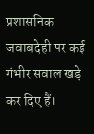प्रशासनिक जवाबदेही पर कई गंभीर सवाल खड़े कर दिए हैं।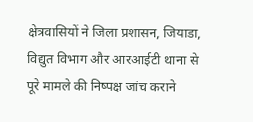क्षेत्रवासियों ने जिला प्रशासन, जियाडा, विद्युत विभाग और आरआईटी थाना से पूरे मामले की निष्पक्ष जांच कराने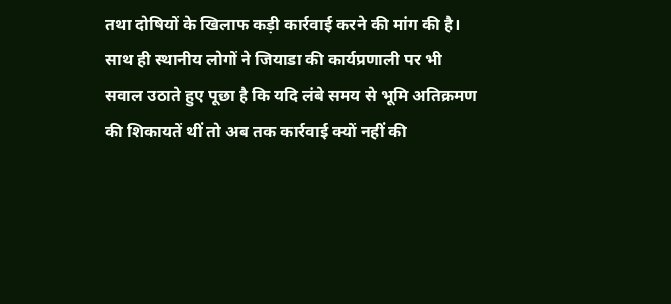तथा दोषियों के खिलाफ कड़ी कार्रवाई करने की मांग की है। साथ ही स्थानीय लोगों ने जियाडा की कार्यप्रणाली पर भी सवाल उठाते हुए पूछा है कि यदि लंबे समय से भूमि अतिक्रमण की शिकायतें थीं तो अब तक कार्रवाई क्यों नहीं की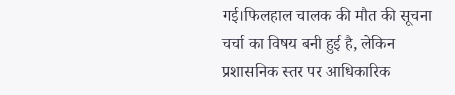गई।फिलहाल चालक की मौत की सूचना चर्चा का विषय बनी हुई है, लेकिन प्रशासनिक स्तर पर आधिकारिक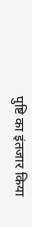पुष्टि का इंतजार किया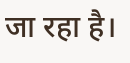जा रहा है।